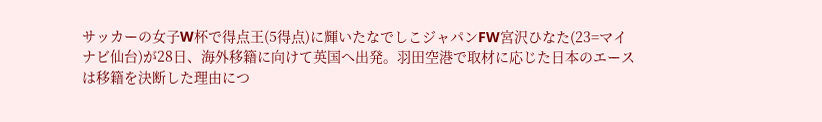サッカーの女子W杯で得点王(5得点)に輝いたなでしこジャパンFW宮沢ひなた(23=マイナビ仙台)が28日、海外移籍に向けて英国へ出発。羽田空港で取材に応じた日本のエースは移籍を決断した理由につ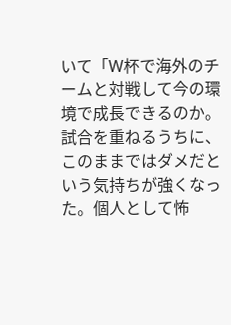いて「W杯で海外のチームと対戦して今の環境で成長できるのか。試合を重ねるうちに、このままではダメだという気持ちが強くなった。個人として怖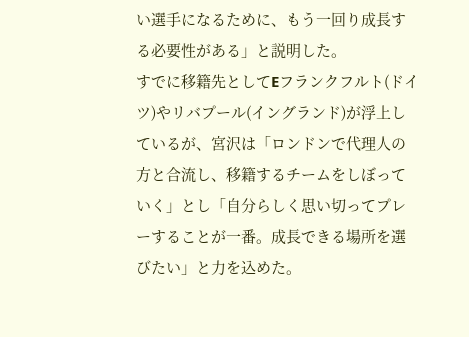い選手になるために、もう一回り成長する必要性がある」と説明した。
すでに移籍先としてEフランクフルト(ドイツ)やリバプール(イングランド)が浮上しているが、宮沢は「ロンドンで代理人の方と合流し、移籍するチームをしぼっていく」とし「自分らしく思い切ってプレーすることが一番。成長できる場所を選びたい」と力を込めた。